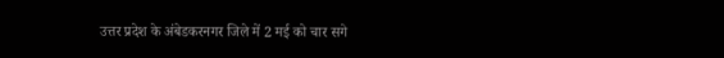उत्तर प्रदेश के अंबेडकरनगर जिले में 2 मई को चार सगे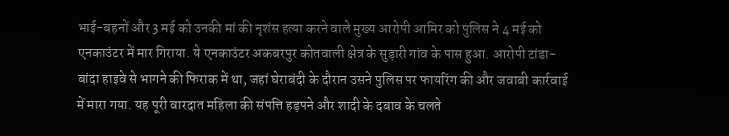भाई-बहनों और 3 मई को उनकी मां की नृशंस हत्या करने वाले मुख्य आरोपी आमिर को पुलिस ने 4 मई को एनकाउंटर में मार गिराया. ये एनकाउंटर अकबरपुर कोतवाली क्षेत्र के सुड़ारी गांव के पास हुआ. आरोपी टांडा-बांदा हाइवे से भागने की फिराक में था, जहां घेराबंदी के दौरान उसने पुलिस पर फायरिंग की और जवाबी कार्रवाई में मारा गया. यह पूरी वारदात महिला की संपत्ति हड़पने और शादी के दबाव के चलते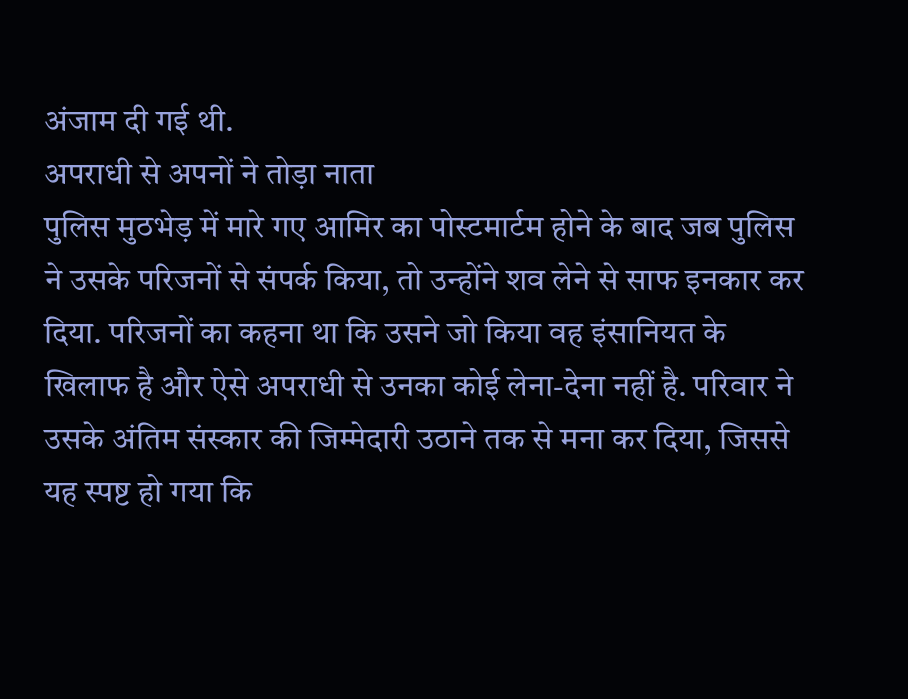अंजाम दी गई थी.
अपराधी से अपनों ने तोड़ा नाता
पुलिस मुठभेड़ में मारे गए आमिर का पोस्टमार्टम होने के बाद जब पुलिस ने उसके परिजनों से संपर्क किया, तो उन्होंने शव लेने से साफ इनकार कर दिया. परिजनों का कहना था कि उसने जो किया वह इंसानियत के खिलाफ है और ऐसे अपराधी से उनका कोई लेना-देना नहीं है. परिवार ने उसके अंतिम संस्कार की जिम्मेदारी उठाने तक से मना कर दिया, जिससे यह स्पष्ट हो गया कि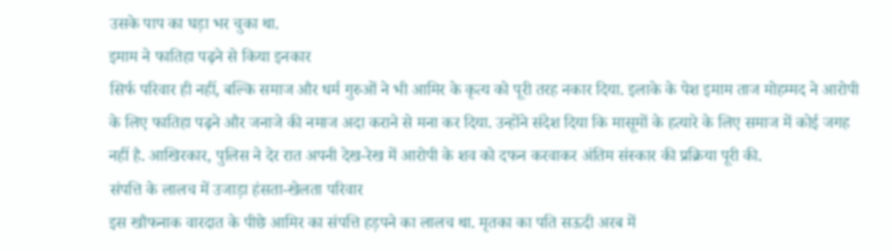उसके पाप का घड़ा भर चुका था.
इमाम ने फातिहा पढ़ने से किया इनकार
सिर्फ परिवार ही नहीं, बल्कि समाज और धर्म गुरुओं ने भी आमिर के कृत्य को पूरी तरह नकार दिया. इलाके के पेश इमाम ताज मोहम्मद ने आरोपी के लिए फातिहा पढ़ने और जनाजे की नमाज अदा कराने से मना कर दिया. उन्होंने संदेश दिया कि मासूमों के हत्यारे के लिए समाज में कोई जगह नहीं है. आखिरकार, पुलिस ने देर रात अपनी देख-रेख में आरोपी के शव को दफन करवाकर अंतिम संस्कार की प्रक्रिया पूरी की.
संपत्ति के लालच में उजाड़ा हंसता-खेलता परिवार
इस खौफनाक वारदात के पीछे आमिर का संपत्ति हड़पने का लालच था. मृतका का पति सऊदी अरब में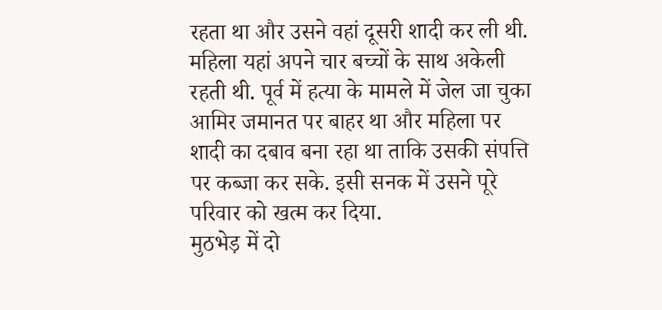रहता था और उसने वहां दूसरी शादी कर ली थी. महिला यहां अपने चार बच्चों के साथ अकेली रहती थी. पूर्व में हत्या के मामले में जेल जा चुका आमिर जमानत पर बाहर था और महिला पर शादी का दबाव बना रहा था ताकि उसकी संपत्ति पर कब्जा कर सके. इसी सनक में उसने पूरे परिवार को खत्म कर दिया.
मुठभेड़ में दो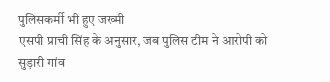पुलिसकर्मी भी हुए जख्मी
एसपी प्राची सिंह के अनुसार, जब पुलिस टीम ने आरोपी को सुड़ारी गांव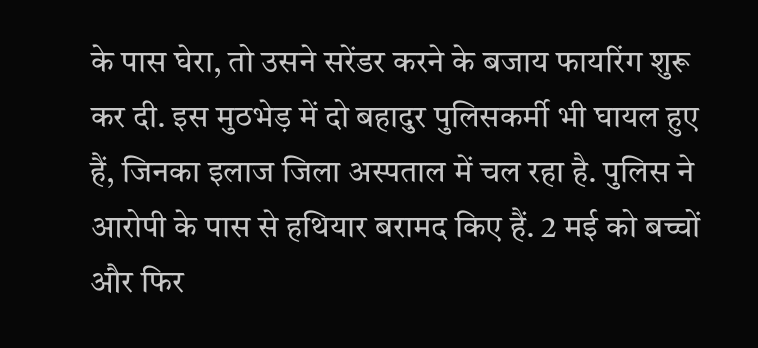के पास घेरा, तो उसने सरेंडर करने के बजाय फायरिंग शुरू कर दी. इस मुठभेड़ में दो बहादुर पुलिसकर्मी भी घायल हुए हैं, जिनका इलाज जिला अस्पताल में चल रहा है. पुलिस ने आरोपी के पास से हथियार बरामद किए हैं. 2 मई को बच्चों और फिर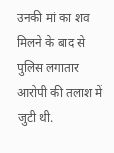उनकी मां का शव मिलने के बाद से पुलिस लगातार आरोपी की तलाश में जुटी थी.